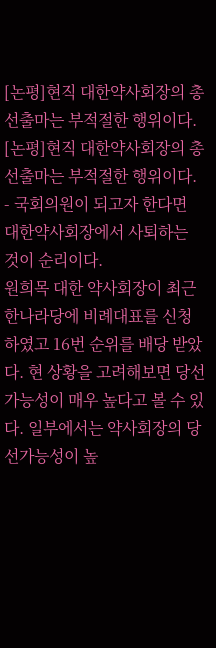[논평]현직 대한약사회장의 총선출마는 부적절한 행위이다.
[논평]현직 대한약사회장의 총선출마는 부적절한 행위이다.
- 국회의원이 되고자 한다면 대한약사회장에서 사퇴하는 것이 순리이다.
원희목 대한 약사회장이 최근 한나라당에 비례대표를 신청하였고 16번 순위를 배당 받았다. 현 상황을 고려해보면 당선 가능성이 매우 높다고 볼 수 있다. 일부에서는 약사회장의 당선가능성이 높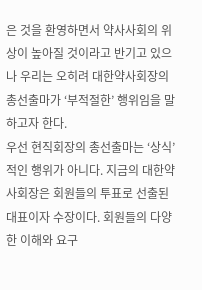은 것을 환영하면서 약사사회의 위상이 높아질 것이라고 반기고 있으나 우리는 오히려 대한약사회장의 총선출마가 ‘부적절한’ 행위임을 말하고자 한다.
우선 현직회장의 총선출마는 ‘상식’적인 행위가 아니다. 지금의 대한약사회장은 회원들의 투표로 선출된 대표이자 수장이다. 회원들의 다양한 이해와 요구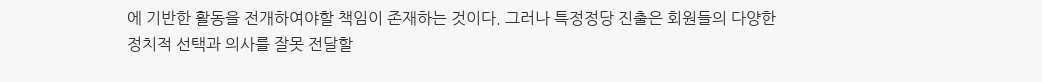에 기반한 활동을 전개하여야할 책임이 존재하는 것이다. 그러나 특정정당 진출은 회원들의 다양한 정치적 선택과 의사를 잘못 전달할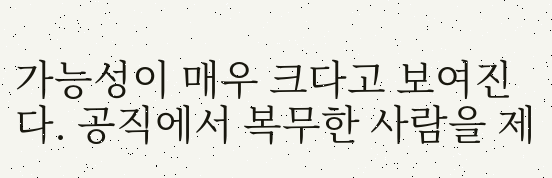가능성이 매우 크다고 보여진다. 공직에서 복무한 사람을 제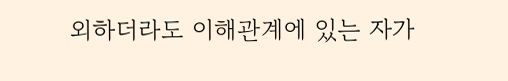외하더라도 이해관계에 있는 자가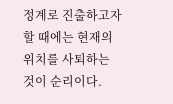정계로 진출하고자 할 때에는 현재의 위치를 사퇴하는 것이 순리이다.